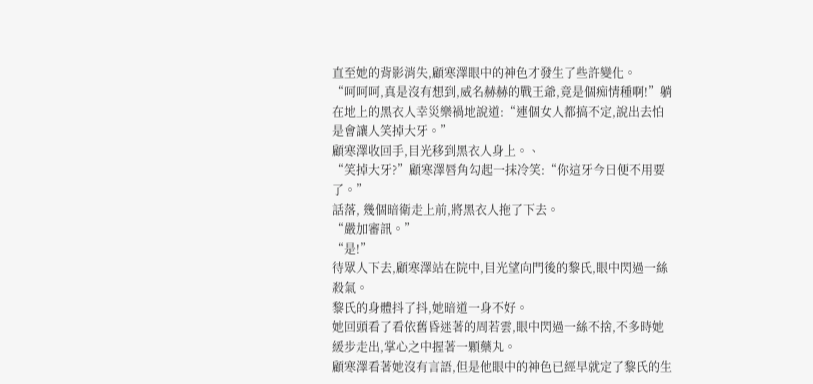直至她的背影消失,顧寒澤眼中的神色才發生了些許變化。
“呵呵呵,真是沒有想到,威名赫赫的戰王爺,竟是個痴情種啊!”躺在地上的黑衣人幸災樂禍地說道:“連個女人都搞不定,說出去怕是會讓人笑掉大牙。”
顧寒澤收回手,目光移到黑衣人身上。、
“笑掉大牙?”顧寒澤唇角勾起一抹冷笑:“你這牙今日便不用要了。”
話落, 幾個暗衛走上前,將黑衣人拖了下去。
“嚴加審訊。”
“是!”
待眾人下去,顧寒澤站在院中,目光望向門後的黎氏,眼中閃過一絲殺氣。
黎氏的身體抖了抖,她暗道一身不好。
她回頭看了看依舊昏迷著的周若雲,眼中閃過一絲不捨,不多時她緩步走出,掌心之中握著一顆藥丸。
顧寒澤看著她沒有言語,但是他眼中的神色已經早就定了黎氏的生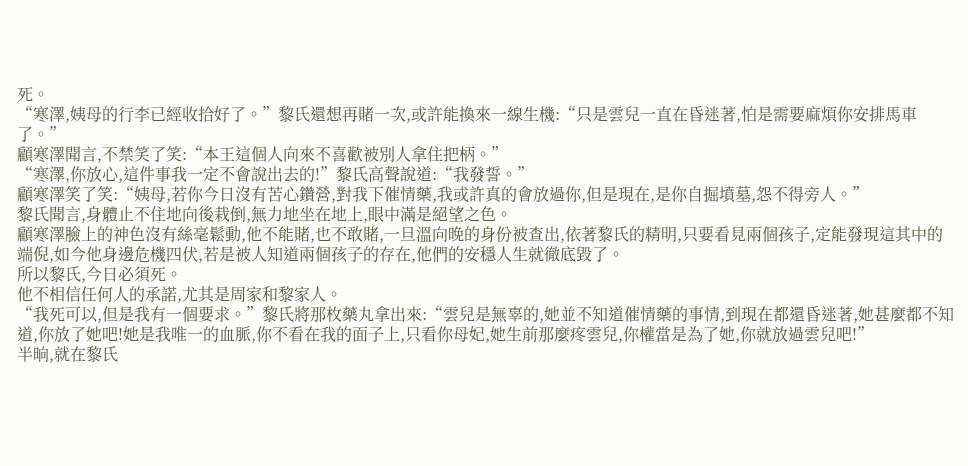死。
“寒澤,姨母的行李已經收拾好了。”黎氏還想再賭一次,或許能換來一線生機:“只是雲兒一直在昏迷著,怕是需要麻煩你安排馬車了。”
顧寒澤聞言,不禁笑了笑:“本王這個人向來不喜歡被別人拿住把柄。”
“寒澤,你放心,這件事我一定不會說出去的!”黎氏高聲說道:“我發誓。”
顧寒澤笑了笑:“姨母,若你今日沒有苦心鑽營,對我下催情藥,我或許真的會放過你,但是現在,是你自掘墳墓,怨不得旁人。”
黎氏聞言,身體止不住地向後栽倒,無力地坐在地上,眼中滿是絕望之色。
顧寒澤臉上的神色沒有絲毫鬆動,他不能賭,也不敢賭,一旦溫向晚的身份被查出,依著黎氏的精明,只要看見兩個孩子,定能發現這其中的端倪,如今他身邊危機四伏,若是被人知道兩個孩子的存在,他們的安穩人生就徹底毀了。
所以黎氏,今日必須死。
他不相信任何人的承諾,尤其是周家和黎家人。
“我死可以,但是我有一個要求。”黎氏將那枚藥丸拿出來:“雲兒是無辜的,她並不知道催情藥的事情,到現在都還昏迷著,她甚麼都不知道,你放了她吧!她是我唯一的血脈,你不看在我的面子上,只看你母妃,她生前那麼疼雲兒,你權當是為了她,你就放過雲兒吧!”
半晌,就在黎氏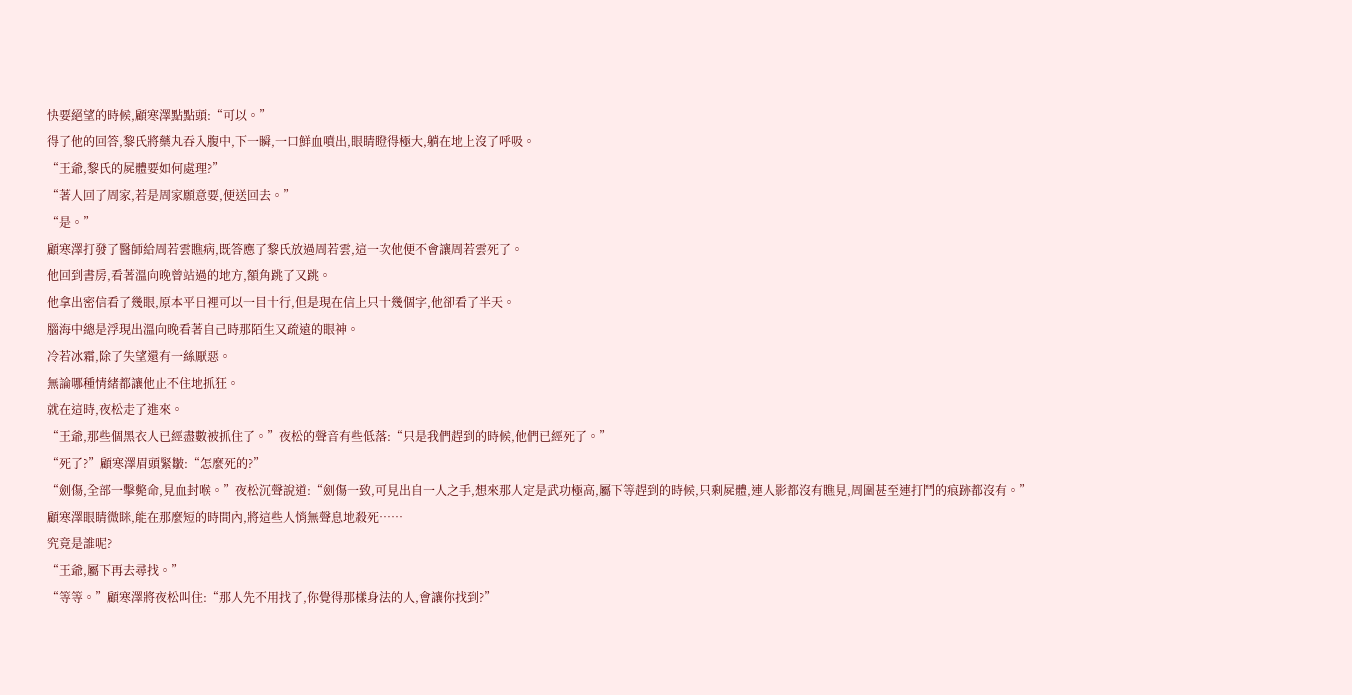快要絕望的時候,顧寒澤點點頭:“可以。”
得了他的回答,黎氏將藥丸吞入腹中,下一瞬,一口鮮血噴出,眼睛瞪得極大,躺在地上沒了呼吸。
“王爺,黎氏的屍體要如何處理?”
“著人回了周家,若是周家願意要,便送回去。”
“是。”
顧寒澤打發了醫師給周若雲瞧病,既答應了黎氏放過周若雲,這一次他便不會讓周若雲死了。
他回到書房,看著溫向晚曾站過的地方,額角跳了又跳。
他拿出密信看了幾眼,原本平日裡可以一目十行,但是現在信上只十幾個字,他卻看了半天。
腦海中總是浮現出溫向晚看著自己時那陌生又疏遠的眼神。
冷若冰霜,除了失望還有一絲厭惡。
無論哪種情緒都讓他止不住地抓狂。
就在這時,夜松走了進來。
“王爺,那些個黑衣人已經盡數被抓住了。”夜松的聲音有些低落:“只是我們趕到的時候,他們已經死了。”
“死了?”顧寒澤眉頭緊皺:“怎麼死的?”
“劍傷,全部一擊斃命,見血封喉。”夜松沉聲說道:“劍傷一致,可見出自一人之手,想來那人定是武功極高,屬下等趕到的時候,只剩屍體,連人影都沒有瞧見,周圍甚至連打鬥的痕跡都沒有。”
顧寒澤眼睛微眯,能在那麼短的時間內,將這些人悄無聲息地殺死……
究竟是誰呢?
“王爺,屬下再去尋找。”
“等等。”顧寒澤將夜松叫住:“那人先不用找了,你覺得那樣身法的人,會讓你找到?”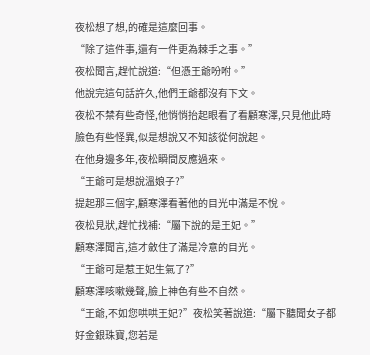夜松想了想,的確是這麼回事。
“除了這件事,還有一件更為棘手之事。”
夜松聞言,趕忙說道:“但憑王爺吩咐。”
他說完這句話許久,他們王爺都沒有下文。
夜松不禁有些奇怪,他悄悄抬起眼看了看顧寒澤,只見他此時臉色有些怪異,似是想說又不知該從何說起。
在他身邊多年,夜松瞬間反應過來。
“王爺可是想說溫娘子?”
提起那三個字,顧寒澤看著他的目光中滿是不悅。
夜松見狀,趕忙找補:“屬下說的是王妃。”
顧寒澤聞言,這才斂住了滿是冷意的目光。
“王爺可是惹王妃生氣了?”
顧寒澤咳嗽幾聲,臉上神色有些不自然。
“王爺,不如您哄哄王妃?”夜松笑著說道:“屬下聽聞女子都好金銀珠寶,您若是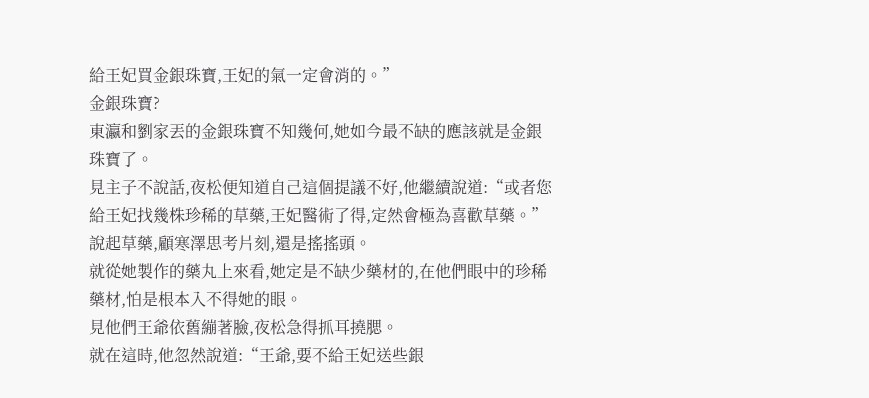給王妃買金銀珠寶,王妃的氣一定會消的。”
金銀珠寶?
東瀛和劉家丟的金銀珠寶不知幾何,她如今最不缺的應該就是金銀珠寶了。
見主子不說話,夜松便知道自己這個提議不好,他繼續說道:“或者您給王妃找幾株珍稀的草藥,王妃醫術了得,定然會極為喜歡草藥。”
說起草藥,顧寒澤思考片刻,還是搖搖頭。
就從她製作的藥丸上來看,她定是不缺少藥材的,在他們眼中的珍稀藥材,怕是根本入不得她的眼。
見他們王爺依舊繃著臉,夜松急得抓耳撓腮。
就在這時,他忽然說道:“王爺,要不給王妃送些銀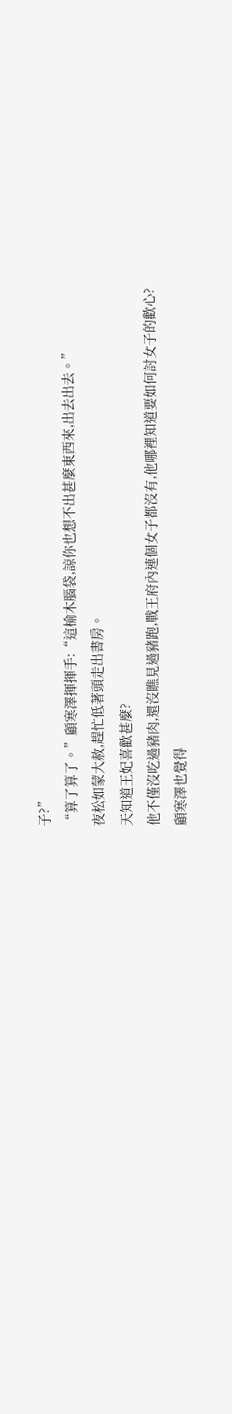子?”
“算了算了。”顧寒澤揮揮手:“這榆木腦袋,諒你也想不出甚麼東西來,出去出去。”
夜松如蒙大赦,趕忙低著頭走出書房。
天知道王妃喜歡甚麼?
他不僅沒吃過豬肉,還沒瞧見過豬跑,戰王府內連個女子都沒有,他哪裡知道要如何討女子的歡心?
顧寒澤也覺得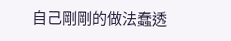自己剛剛的做法蠢透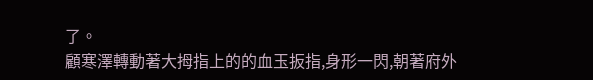了。
顧寒澤轉動著大拇指上的的血玉扳指,身形一閃,朝著府外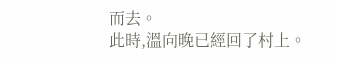而去。
此時,溫向晚已經回了村上。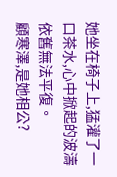她坐在椅子上,猛灌了一口茶水,心中掀起的波濤依舊無法平復。
顧寒澤,是她相公?